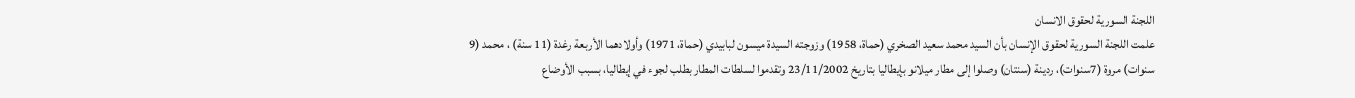اللجنة السورية لحقوق الانسان
علمت اللجنة السورية لحقوق الإنسان بأن السيد محمد سعيد الصخري (حماة، 1958) وزوجته السيدة ميسون لبابيدي (حماة، 1971) وأولادهما الأربعة رغدة (11 سنة) ، محمد (9 سنوات) مروة (7سنوات)، ردينة (سنتان) وصلوا إلى مطار ميلانو بإيطاليا بتاريخ 23/11/2002 وتقدموا لسلطات المطار بطلب لجوء في إيطاليا، بسبب الأوضاع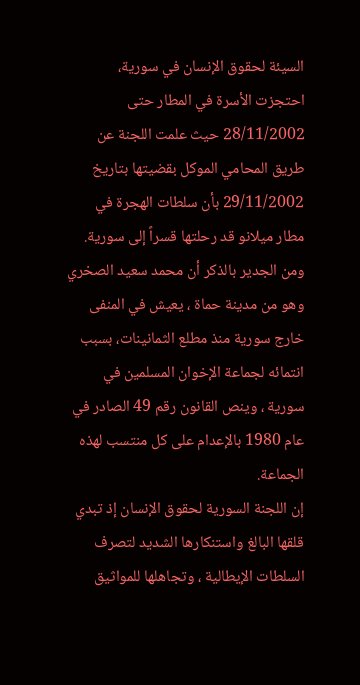السيئة لحقوق الإنسان في سورية، احتجزت الأسرة في المطار حتى 28/11/2002 حيث علمت اللجنة عن طريق المحامي الموكل بقضيتها بتاريخ 29/11/2002 بأن سلطات الهجرة في مطار ميلانو قد رحلتها قسراً إلى سورية.
ومن الجدير بالذكر أن محمد سعيد الصخري وهو من مدينة حماة ، يعيش في المنفى خارج سورية منذ مطلع الثمانينات، بسبب انتمائه لجماعة الإخوان المسلمين في سورية ، وينص القانون رقم 49 الصادر في عام 1980 بالإعدام على كل منتسب لهذه الجماعة.
إن اللجنة السورية لحقوق الإنسان إذ تبدي قلقها البالغ واستنكارها الشديد لتصرف السلطات الإيطالية ، وتجاهلها للمواثيق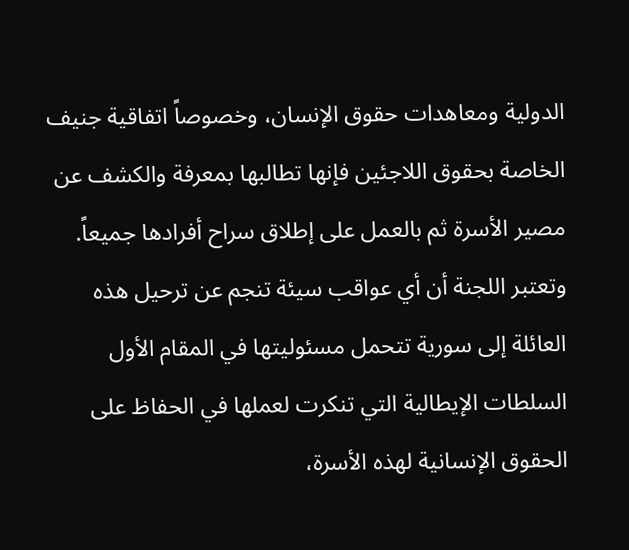الدولية ومعاهدات حقوق الإنسان، وخصوصاً اتفاقية جنيف الخاصة بحقوق اللاجئين فإنها تطالبها بمعرفة والكشف عن مصير الأسرة ثم بالعمل على إطلاق سراح أفرادها جميعاً.
وتعتبر اللجنة أن أي عواقب سيئة تنجم عن ترحيل هذه العائلة إلى سورية تتحمل مسئوليتها في المقام الأول السلطات الإيطالية التي تنكرت لعملها في الحفاظ على الحقوق الإنسانية لهذه الأسرة،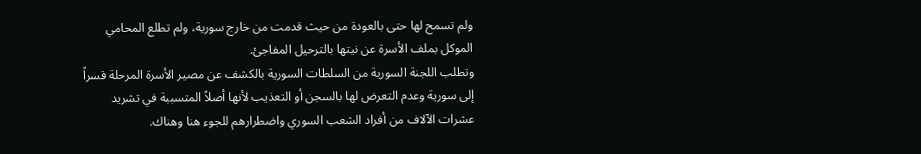ولم تسمح لها حتى بالعودة من حيث قدمت من خارج سورية، ولم تطلع المحامي الموكل بملف الأسرة عن نيتها بالترحيل المفاجئ.
وتطلب اللجنة السورية من السلطات السورية بالكشف عن مصير الأسرة المرحلة قسراً إلى سورية وعدم التعرض لها بالسجن أو التعذيب لأنها أصلاً المتسببة في تشريد عشرات الآلاف من أفراد الشعب السوري واضطرارهم للجوء هنا وهناك.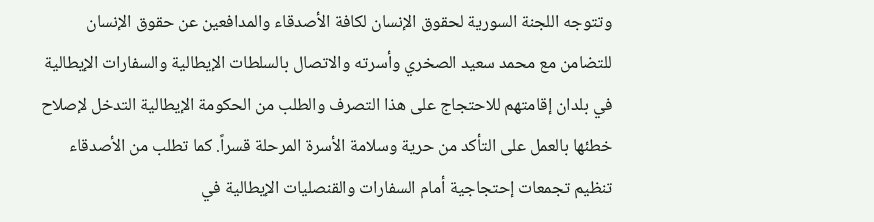وتتوجه اللجنة السورية لحقوق الإنسان لكافة الأصدقاء والمدافعين عن حقوق الإنسان للتضامن مع محمد سعيد الصخري وأسرته والاتصال بالسلطات الإيطالية والسفارات الإيطالية في بلدان إقامتهم للاحتجاج على هذا التصرف والطلب من الحكومة الإيطالية التدخل لإصلاح خطئها بالعمل على التأكد من حرية وسلامة الأسرة المرحلة قسراً. كما تطلب من الأصدقاء تنظيم تجمعات إحتجاجية أمام السفارات والقنصليات الإيطالية في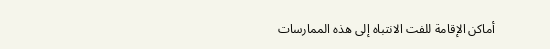أماكن الإقامة للفت الانتباه إلى هذه الممارسات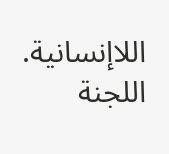اللاإنسانية.
اللجنة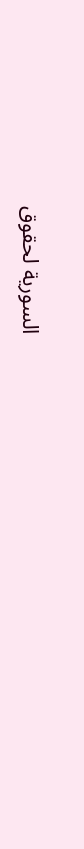السورية لحقوق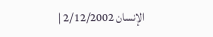الإنسان 2/12/2002 |